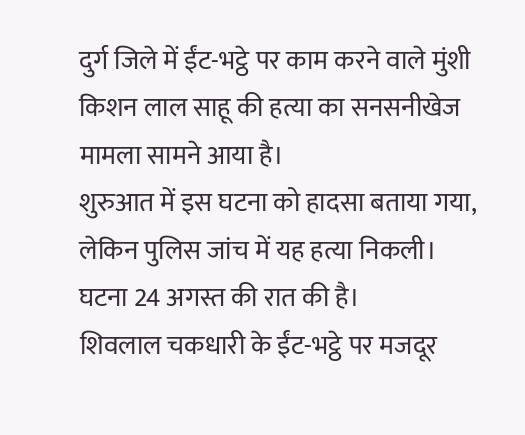दुर्ग जिले में ईंट-भट्ठे पर काम करने वाले मुंशी किशन लाल साहू की हत्या का सनसनीखेज मामला सामने आया है।
शुरुआत में इस घटना को हादसा बताया गया, लेकिन पुलिस जांच में यह हत्या निकली।
घटना 24 अगस्त की रात की है।
शिवलाल चकधारी के ईंट-भट्ठे पर मजदूर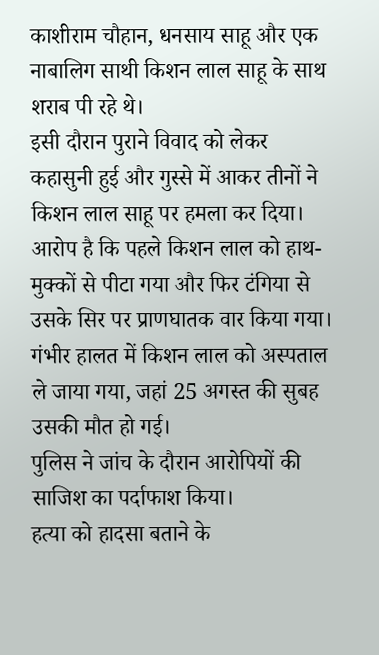काशीराम चौहान, धनसाय साहू और एक नाबालिग साथी किशन लाल साहू के साथ शराब पी रहे थे।
इसी दौरान पुराने विवाद को लेकर कहासुनी हुई और गुस्से में आकर तीनों ने किशन लाल साहू पर हमला कर दिया।
आरोप है कि पहले किशन लाल को हाथ-मुक्कों से पीटा गया और फिर टंगिया से उसके सिर पर प्राणघातक वार किया गया।
गंभीर हालत में किशन लाल को अस्पताल ले जाया गया, जहां 25 अगस्त की सुबह उसकी मौत हो गई।
पुलिस ने जांच के दौरान आरोपियों की साजिश का पर्दाफाश किया।
हत्या को हादसा बताने के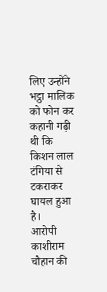लिए उन्होंने भट्ठा मालिक को फोन कर कहानी गढ़ी थी कि किशन लाल टंगिया से टकराकर घायल हुआ है।
आरोपी काशीराम चौहान की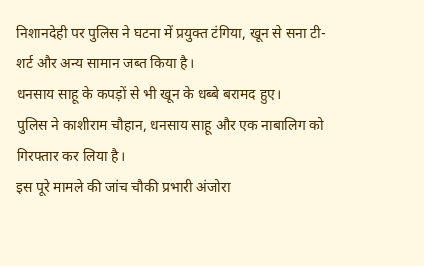निशानदेही पर पुलिस ने घटना में प्रयुक्त टंगिया, खून से सना टी-शर्ट और अन्य सामान जब्त किया है।
धनसाय साहू के कपड़ों से भी खून के धब्बे बरामद हुए।
पुलिस ने काशीराम चौहान, धनसाय साहू और एक नाबालिग को गिरफ्तार कर लिया है।
इस पूरे मामले की जांच चौकी प्रभारी अंजोरा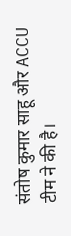संतोष कुमार साहू और ACCU टीम ने की है।